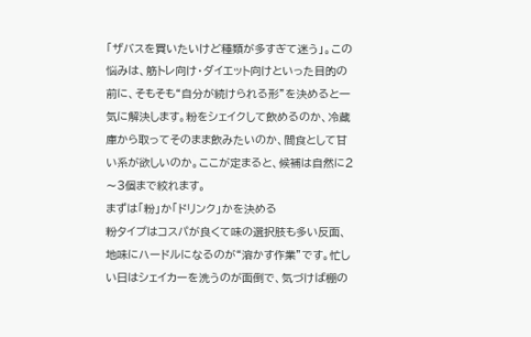「ザバスを買いたいけど種類が多すぎて迷う」。この悩みは、筋トレ向け・ダイエット向けといった目的の前に、そもそも“自分が続けられる形”を決めると一気に解決します。粉をシェイクして飲めるのか、冷蔵庫から取ってそのまま飲みたいのか、間食として甘い系が欲しいのか。ここが定まると、候補は自然に2〜3個まで絞れます。
まずは「粉」か「ドリンク」かを決める
粉タイプはコスパが良くて味の選択肢も多い反面、地味にハードルになるのが“溶かす作業”です。忙しい日はシェイカーを洗うのが面倒で、気づけば棚の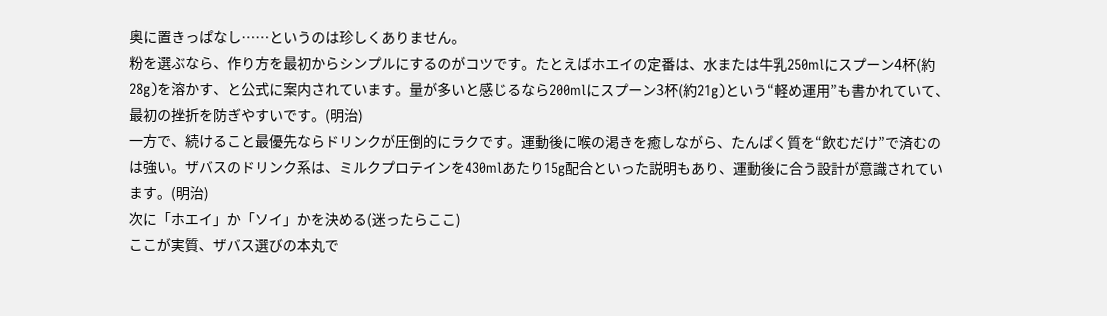奥に置きっぱなし……というのは珍しくありません。
粉を選ぶなら、作り方を最初からシンプルにするのがコツです。たとえばホエイの定番は、水または牛乳250mlにスプーン4杯(約28g)を溶かす、と公式に案内されています。量が多いと感じるなら200mlにスプーン3杯(約21g)という“軽め運用”も書かれていて、最初の挫折を防ぎやすいです。(明治)
一方で、続けること最優先ならドリンクが圧倒的にラクです。運動後に喉の渇きを癒しながら、たんぱく質を“飲むだけ”で済むのは強い。ザバスのドリンク系は、ミルクプロテインを430mlあたり15g配合といった説明もあり、運動後に合う設計が意識されています。(明治)
次に「ホエイ」か「ソイ」かを決める(迷ったらここ)
ここが実質、ザバス選びの本丸で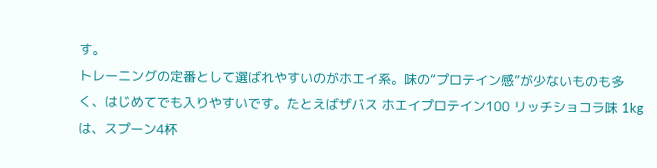す。
トレーニングの定番として選ばれやすいのがホエイ系。味の“プロテイン感”が少ないものも多く、はじめてでも入りやすいです。たとえばザバス ホエイプロテイン100 リッチショコラ味 1kgは、スプーン4杯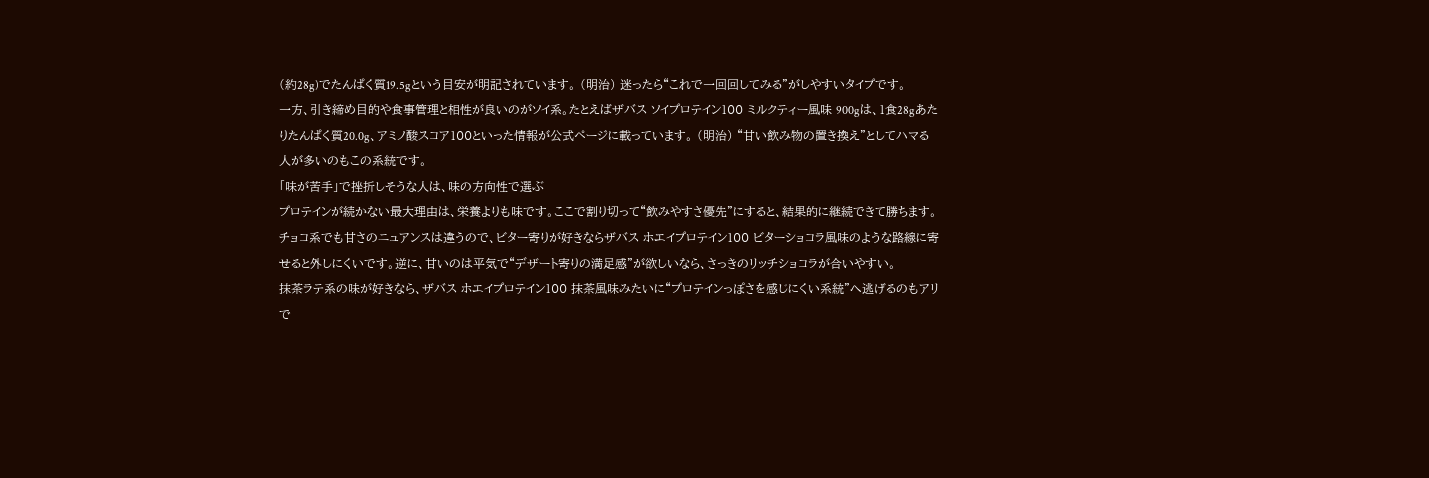(約28g)でたんぱく質19.5gという目安が明記されています。 (明治) 迷ったら“これで一回回してみる”がしやすいタイプです。
一方、引き締め目的や食事管理と相性が良いのがソイ系。たとえばザバス ソイプロテイン100 ミルクティー風味 900gは、1食28gあたりたんぱく質20.0g、アミノ酸スコア100といった情報が公式ページに載っています。 (明治) “甘い飲み物の置き換え”としてハマる人が多いのもこの系統です。
「味が苦手」で挫折しそうな人は、味の方向性で選ぶ
プロテインが続かない最大理由は、栄養よりも味です。ここで割り切って“飲みやすさ優先”にすると、結果的に継続できて勝ちます。
チョコ系でも甘さのニュアンスは違うので、ビター寄りが好きならザバス ホエイプロテイン100 ビターショコラ風味のような路線に寄せると外しにくいです。逆に、甘いのは平気で“デザート寄りの満足感”が欲しいなら、さっきのリッチショコラが合いやすい。
抹茶ラテ系の味が好きなら、ザバス ホエイプロテイン100 抹茶風味みたいに“プロテインっぽさを感じにくい系統”へ逃げるのもアリで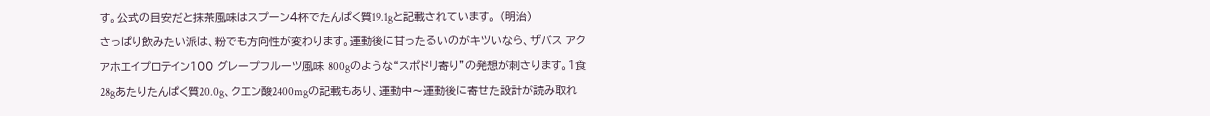す。公式の目安だと抹茶風味はスプーン4杯でたんぱく質19.1gと記載されています。 (明治)
さっぱり飲みたい派は、粉でも方向性が変わります。運動後に甘ったるいのがキツいなら、ザバス アクアホエイプロテイン100 グレープフルーツ風味 800gのような“スポドリ寄り”の発想が刺さります。1食28gあたりたんぱく質20.0g、クエン酸2400mgの記載もあり、運動中〜運動後に寄せた設計が読み取れ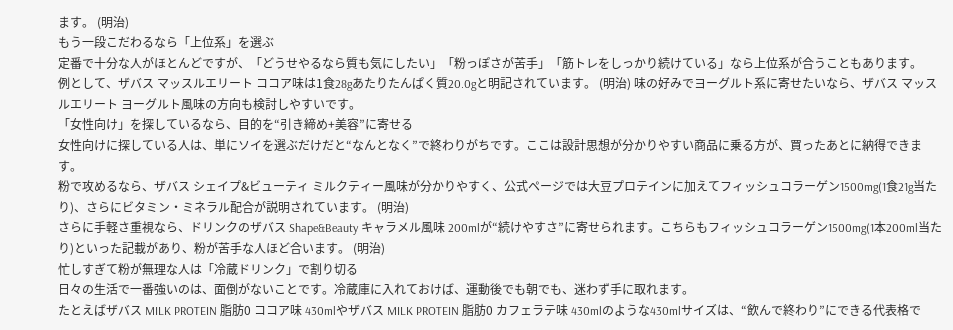ます。 (明治)
もう一段こだわるなら「上位系」を選ぶ
定番で十分な人がほとんどですが、「どうせやるなら質も気にしたい」「粉っぽさが苦手」「筋トレをしっかり続けている」なら上位系が合うこともあります。
例として、ザバス マッスルエリート ココア味は1食28gあたりたんぱく質20.0gと明記されています。 (明治) 味の好みでヨーグルト系に寄せたいなら、ザバス マッスルエリート ヨーグルト風味の方向も検討しやすいです。
「女性向け」を探しているなら、目的を“引き締め+美容”に寄せる
女性向けに探している人は、単にソイを選ぶだけだと“なんとなく”で終わりがちです。ここは設計思想が分かりやすい商品に乗る方が、買ったあとに納得できます。
粉で攻めるなら、ザバス シェイプ&ビューティ ミルクティー風味が分かりやすく、公式ページでは大豆プロテインに加えてフィッシュコラーゲン1500mg(1食21g当たり)、さらにビタミン・ミネラル配合が説明されています。 (明治)
さらに手軽さ重視なら、ドリンクのザバス Shape&Beauty キャラメル風味 200mlが“続けやすさ”に寄せられます。こちらもフィッシュコラーゲン1500mg(1本200ml当たり)といった記載があり、粉が苦手な人ほど合います。 (明治)
忙しすぎて粉が無理な人は「冷蔵ドリンク」で割り切る
日々の生活で一番強いのは、面倒がないことです。冷蔵庫に入れておけば、運動後でも朝でも、迷わず手に取れます。
たとえばザバス MILK PROTEIN 脂肪0 ココア味 430mlやザバス MILK PROTEIN 脂肪0 カフェラテ味 430mlのような430mlサイズは、“飲んで終わり”にできる代表格で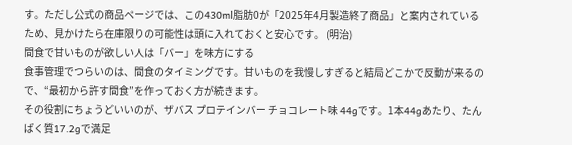す。ただし公式の商品ページでは、この430ml脂肪0が「2025年4月製造終了商品」と案内されているため、見かけたら在庫限りの可能性は頭に入れておくと安心です。 (明治)
間食で甘いものが欲しい人は「バー」を味方にする
食事管理でつらいのは、間食のタイミングです。甘いものを我慢しすぎると結局どこかで反動が来るので、“最初から許す間食”を作っておく方が続きます。
その役割にちょうどいいのが、ザバス プロテインバー チョコレート味 44gです。1本44gあたり、たんぱく質17.2gで満足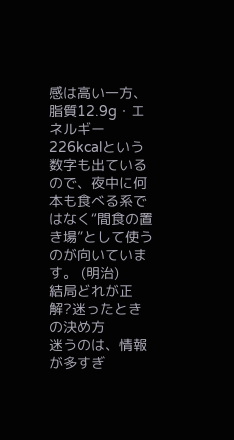感は高い一方、脂質12.9g・エネルギー226kcalという数字も出ているので、夜中に何本も食べる系ではなく“間食の置き場”として使うのが向いています。 (明治)
結局どれが正解?迷ったときの決め方
迷うのは、情報が多すぎ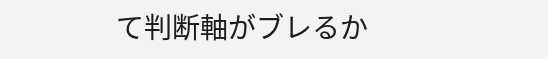て判断軸がブレるか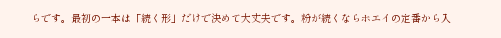らです。最初の一本は「続く形」だけで決めて大丈夫です。粉が続くならホエイの定番から入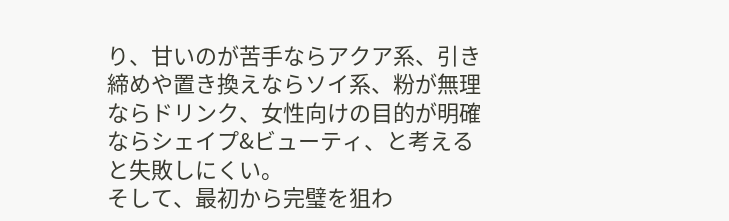り、甘いのが苦手ならアクア系、引き締めや置き換えならソイ系、粉が無理ならドリンク、女性向けの目的が明確ならシェイプ&ビューティ、と考えると失敗しにくい。
そして、最初から完璧を狙わ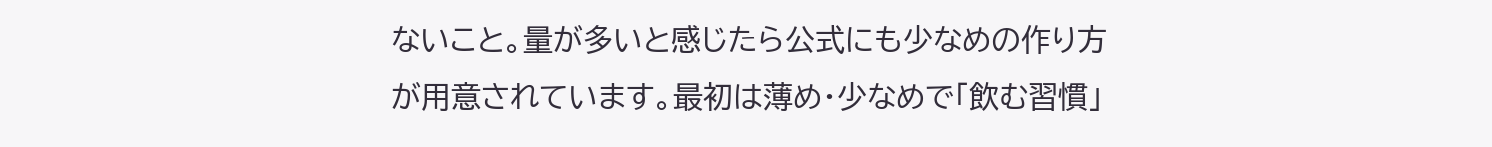ないこと。量が多いと感じたら公式にも少なめの作り方が用意されています。最初は薄め・少なめで「飲む習慣」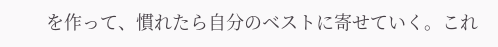を作って、慣れたら自分のベストに寄せていく。これ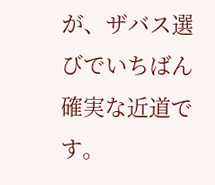が、ザバス選びでいちばん確実な近道です。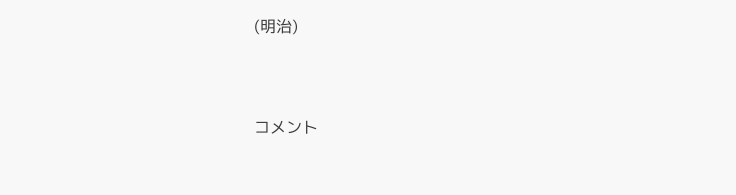(明治)



コメント